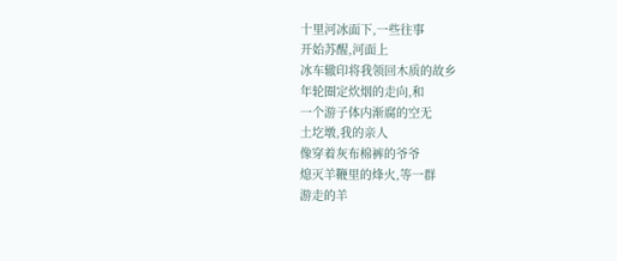十里河冰面下,一些往事
开始苏醒,河面上
冰车辙印将我领回木质的故乡
年轮圈定炊烟的走向,和
一个游子体内渐腐的空无
土圪墩,我的亲人
像穿着灰布棉裤的爷爷
熄灭羊鞭里的烽火,等一群
游走的羊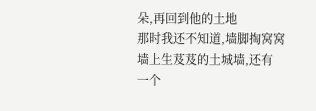朵,再回到他的土地
那时我还不知道,墙脚掏窝窝
墙上生芨芨的土城墙,还有
一个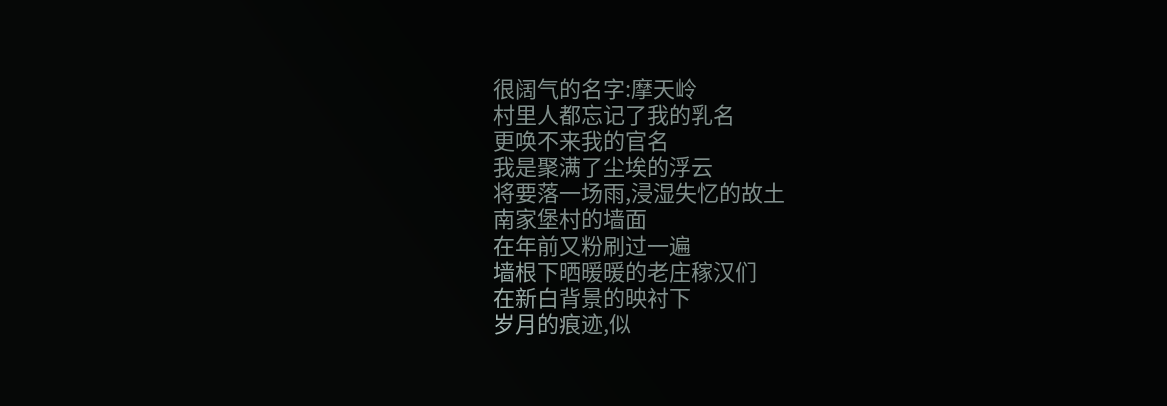很阔气的名字:摩天岭
村里人都忘记了我的乳名
更唤不来我的官名
我是聚满了尘埃的浮云
将要落一场雨,浸湿失忆的故土
南家堡村的墙面
在年前又粉刷过一遍
墙根下晒暖暖的老庄稼汉们
在新白背景的映衬下
岁月的痕迹,似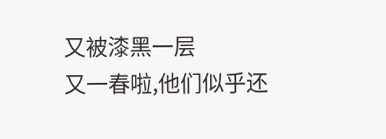又被漆黑一层
又一春啦,他们似乎还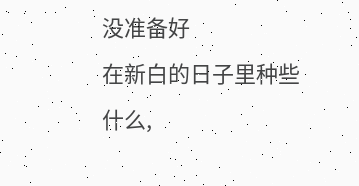没准备好
在新白的日子里种些什么,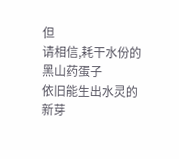但
请相信,耗干水份的黑山药蛋子
依旧能生出水灵的新芽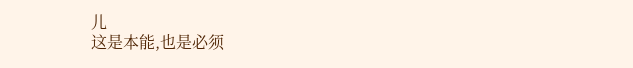儿
这是本能,也是必须